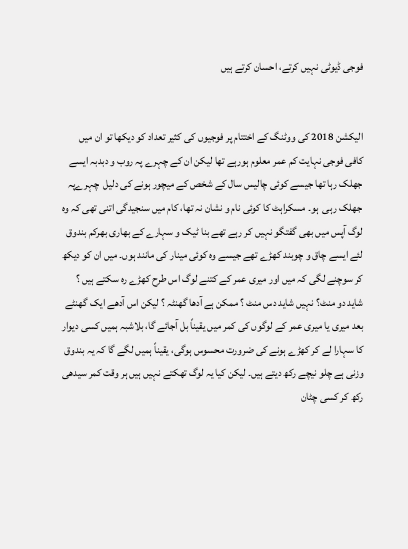فوجی ڈیوٹی نہیں کرتے، احسان کرتے ہیں


الیکشن 2018 کی ووٹنگ کے اختتام پر فوجیوں کی کثیر تعداد کو دیکھا تو ان میں کافی فوجی نہایت کم عمر معلوم ہورہے تھا لیکن ان کے چہرے پہ روب و دبدبہ ایسے جھلک رہا تھا جیسے کوئی چالیس سال کے شخص کے میچور ہونے کی دلیل  چہرےپہ جھلک رہی  ہو۔ مسکراہٹ کا کوئی نام و نشان نہ تھا، کام میں سنجیدگی اتنی تھی کہ وہ لوگ آپس میں بھی گفتگو نہیں کر رہے تھے بنا ٹیک و سہارے کے بھاری بھرکم بندوق لئے ایسے چاق و چوبند کھڑے تھے جیسے وہ کوئی مینار کی مانند ہوں۔ میں ان کو دیکھ کر سوچنے لگی کہ میں اور میری عمر کے کتنے لوگ اس طرح کھڑے رہ سکتے ہیں ؟ شاید دو منٹ؟ نہیں شاید دس منٹ ؟ ممکن ہے آدھا گھنٹہ ؟ لیکن اس آدھے ایک گھنٹے بعد میری یا میری عمر کے لوگوں کی کمر میں یقیناً بل آجائے گا، بلاشبہ ہمیں کسی دیوار کا سہارا لے کر کھڑے ہونے کی ضرورت محسوس ہوگی، یقیناً ہمیں لگے گا کہ یہ بندوق وزنی ہے چلو نیچے رکھ دیتے ہیں۔ لیکن کیا یہ لوگ تھکتے نہیں ہیں ہر وقت کمر سیدھی رکھ کر کسی چٹان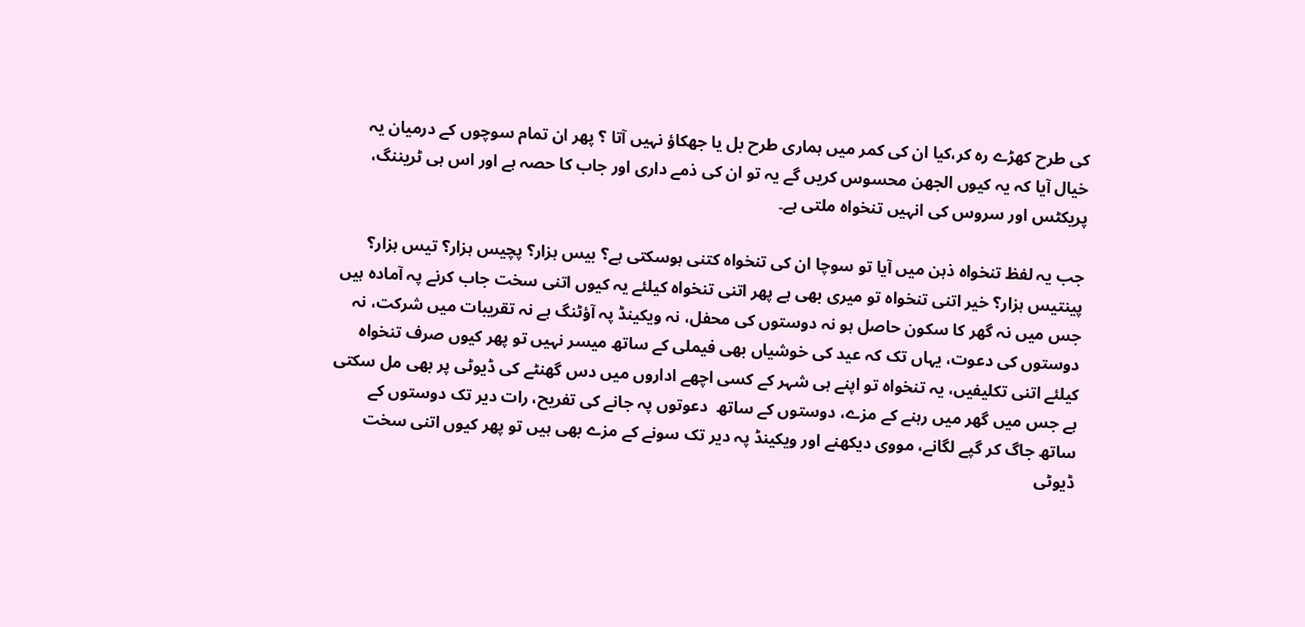کی طرح کھڑے رہ کر،کیا ان کی کمر میں ہماری طرح بل یا جھکاؤ نہیں آتا ؟ پھر ان تمام سوچوں کے درمیان یہ خیال آیا کہ یہ کیوں الجھن محسوس کریں گے یہ تو ان کی ذمے داری اور جاب کا حصہ ہے اور اس ہی ٹریننگ، پریکٹس اور سروس کی انہیں تنخواہ ملتی ہے۔

جب یہ لفظ تنخواہ ذہن میں آیا تو سوچا ان کی تنخواہ کتنی ہوسکتی ہے؟ بیس ہزار؟ پچیس ہزار؟ تیس ہزار؟ پینتیس ہزار؟ خیر اتنی تنخواہ تو میری بھی ہے پھر اتنی تنخواہ کیلئے یہ کیوں اتنی سخت جاب کرنے پہ آمادہ ہیں جس میں نہ گھر کا سکون حاصل ہو نہ دوستوں کی محفل، نہ ویکینڈ پہ آؤٹنگ ہے نہ تقریبات میں شرکت، نہ دوستوں کی دعوت، یہاں تک کہ عید کی خوشیاں بھی فیملی کے ساتھ میسر نہیں تو پھر کیوں صرف تنخواہ کیلئے اتنی تکلیفیں، یہ تنخواہ تو اپنے ہی شہر کے کسی اچھے اداروں میں دس گھنٹے کی ڈیوٹی پر بھی مل سکتی ہے جس میں گھر میں رہنے کے مزے، دوستوں کے ساتھ  دعوتوں پہ جانے کی تفریح، رات دیر تک دوستوں کے ساتھ جاگ کر گپے لگانے، مووی دیکھنے اور ویکینڈ پہ دیر تک سونے کے مزے بھی ہیں تو پھر کیوں اتنی سخت ڈیوٹی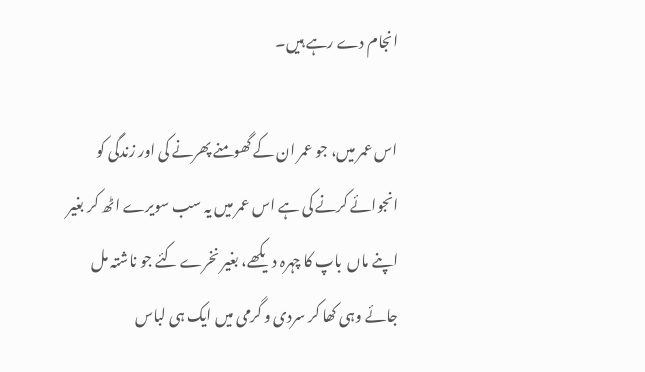انجام دے رہے ہیں۔

اس عمر میں، جو عمر ان کے گھومنے پھرنے کی اور زندگی کو انجوائے کرنے کی ہے اس عمر میں یہ سب سویرے اٹھ کر بغیر اپنے ماں  باپ کا چہرہ دیکھے، بغیر نخرے کئے جو ناشتہ مل جائے وہی کھا کر سردی و گرمی میں ایک ہی لباس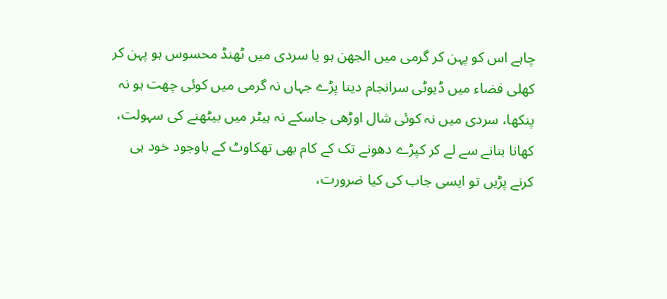چاہے اس کو پہن کر گرمی میں الجھن ہو یا سردی میں ٹھنڈ محسوس ہو پہن کر کھلی فضاء میں ڈیوٹی سرانجام دینا پڑے جہاں نہ گرمی میں کوئی چھت ہو نہ پنکھا، سردی میں نہ کوئی شال اوڑھی جاسکے نہ ہیٹر میں بیٹھنے کی سہولت، کھانا بنانے سے لے کر کپڑے دھونے تک کے کام بھی تھکاوٹ کے باوجود خود ہی کرنے پڑیں تو ایسی جاب کی کیا ضرورت،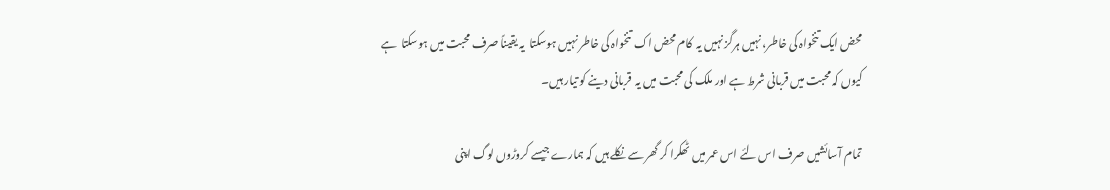محض ایک تنخواہ کی خاطر، نہیں ہرگز نہیں یہ  کام محض اک  تنخواہ کی خاطر نہیں ہوسکتا  یہ یقیناً صرف محبت میں ہوسکتا  ہے کیوں کہ محبت میں قربانی شرط ہے اور ملک کی محبت میں یہ  قربانی دینے کو تیار ہیں۔

تمام آسائشیں صرف اس لئے اس عمر میں ٹھکرا کر گھر سے نکلے ہیں کہ ہمارے جیسے کروڑوں لوگ اپنی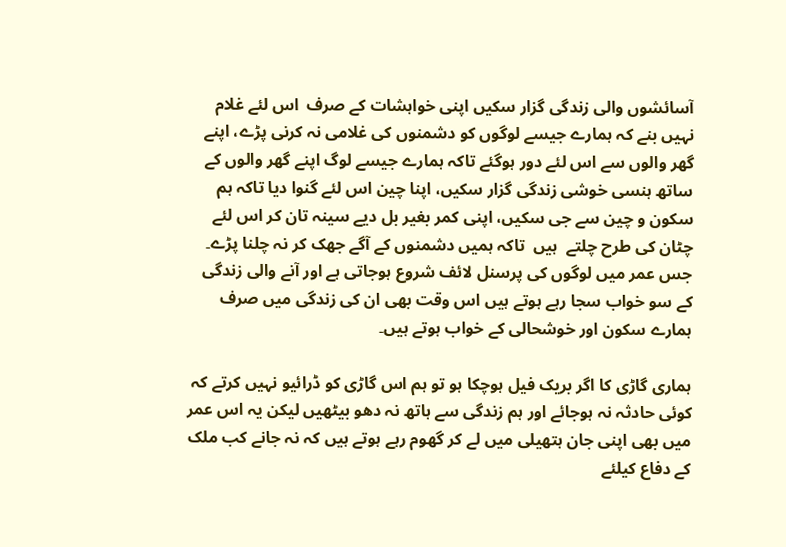آسائشوں والی زندگی گزار سکیں اپنی خواہشات کے صرف  اس لئے غلام نہیں بنے کہ ہمارے جیسے لوگوں کو دشمنوں کی غلامی نہ کرنی پڑے، اپنے گھر والوں سے اس لئے دور ہوگئے تاکہ ہمارے جیسے لوگ اپنے گھر والوں کے ساتھ ہنسی خوشی زندگی گزار سکیں، اپنا چین اس لئے گنوا دیا تاکہ ہم سکون و چین سے جی سکیں، اپنی کمر بغیر بل دیے سینہ تان کر اس لئے چٹان کی طرح چلتے  ہیں  تاکہ ہمیں دشمنوں کے آگے جھک کر نہ چلنا پڑے۔ جس عمر میں لوگوں کی پرسنل لائف شروع ہوجاتی ہے اور آنے والی زندگی کے سو خواب سجا رہے ہوتے ہیں اس وقت بھی ان کی زندگی میں صرف ہمارے سکون اور خوشحالی کے خواب ہوتے ہیں۔

ہماری گاڑی کا اگر بریک فیل ہوچکا ہو تو ہم اس گاڑی کو ڈرائیو نہیں کرتے کہ کوئی حادثہ نہ ہوجائے اور ہم زندگی سے ہاتھ نہ دھو بیٹھیں لیکن یہ اس عمر میں بھی اپنی جان ہتھیلی میں لے کر گھوم رہے ہوتے ہیں کہ نہ جانے کب ملک کے دفاع کیلئے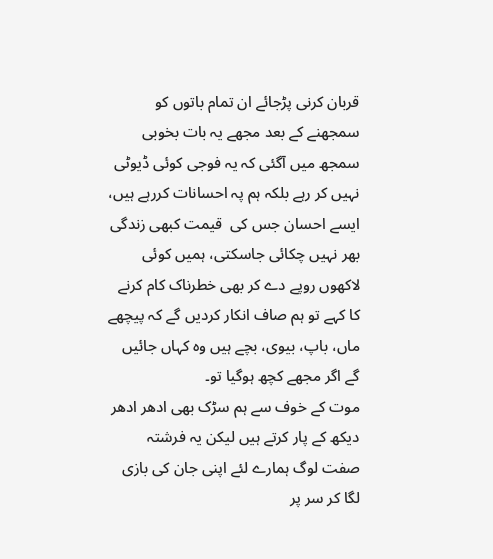قربان کرنی پڑجائے ان تمام باتوں کو سمجھنے کے بعد مجھے یہ بات بخوبی سمجھ میں آگئی کہ یہ فوجی کوئی ڈیوٹی نہیں کر رہے بلکہ ہم پہ احسانات کررہے ہیں، ایسے احسان جس کی  قیمت کبھی زندگی بھر نہیں چکائی جاسکتی، ہمیں کوئی لاکھوں روپے دے کر بھی خطرناک کام کرنے کا کہے تو ہم صاف انکار کردیں گے کہ پیچھے ماں، باپ، بیوی، بچے ہیں وہ کہاں جائیں گے اگر مجھے کچھ ہوگیا تو۔
موت کے خوف سے ہم سڑک بھی ادھر ادھر دیکھ کے پار کرتے ہیں لیکن یہ فرشتہ صفت لوگ ہمارے لئے اپنی جان کی بازی لگا کر سر پر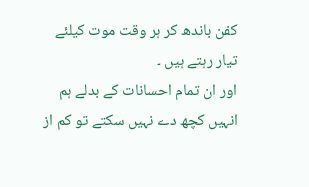کفن باندھ کر ہر وقت موت کیلئے تیار رہتے ہیں ۔
اور ان تمام احسانات کے بدلے ہم انہیں کچھ دے نہیں سکتے تو کم از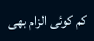کم کوئی الزام بھی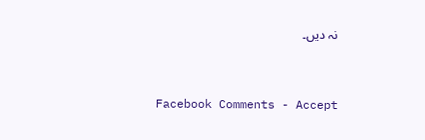نہ دیں۔


Facebook Comments - Accept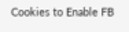Cookies to Enable FB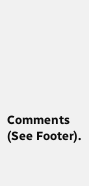Comments (See Footer).